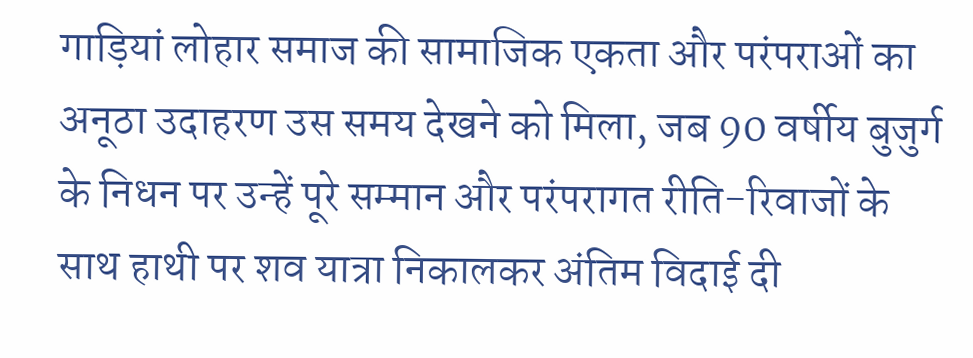गाड़ियां लोहार समाज की सामाजिक एकता और परंपराओं का अनूठा उदाहरण उस समय देखने को मिला, जब 90 वर्षीय बुजुर्ग के निधन पर उन्हें पूरे सम्मान और परंपरागत रीति-रिवाजों के साथ हाथी पर शव यात्रा निकालकर अंतिम विदाई दी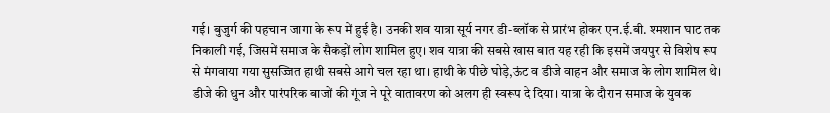गई। बुजुर्ग की पहचान जागा के रूप में हुई है। उनकी शव यात्रा सूर्य नगर डी-ब्लॉक से प्रारंभ होकर एन.ई.बी. श्मशान घाट तक निकाली गई, जिसमें समाज के सैकड़ों लोग शामिल हुए। शव यात्रा की सबसे खास बात यह रही कि इसमें जयपुर से विशेष रूप से मंगवाया गया सुसज्जित हाथी सबसे आगे चल रहा था। हाथी के पीछे घोड़े,ऊंट व डीजे वाहन और समाज के लोग शामिल थे। डीजे की धुन और पारंपरिक बाजों की गूंज ने पूरे वातावरण को अलग ही स्वरूप दे दिया। यात्रा के दौरान समाज के युवक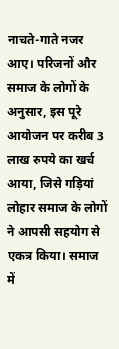नाचते-गाते नजर आए। परिजनों और समाज के लोगों के अनुसार, इस पूरे आयोजन पर करीब 3 लाख रुपये का खर्च आया, जिसे गड़ियां लोहार समाज के लोगों ने आपसी सहयोग से एकत्र किया। समाज में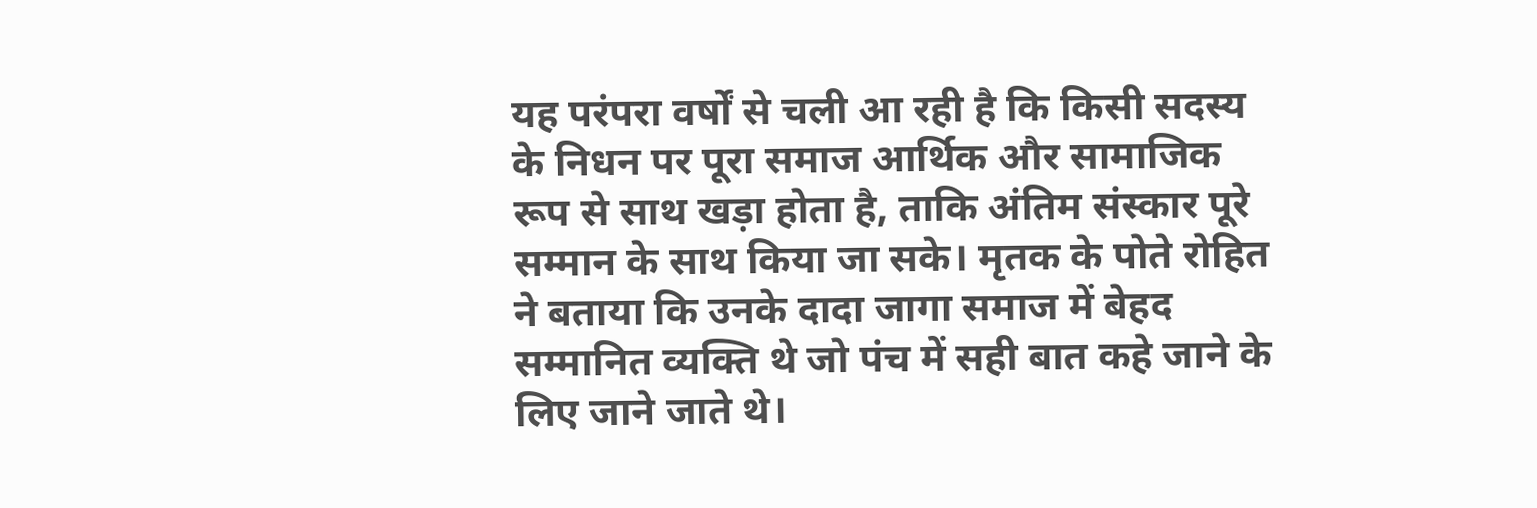यह परंपरा वर्षों से चली आ रही है कि किसी सदस्य के निधन पर पूरा समाज आर्थिक और सामाजिक रूप से साथ खड़ा होता है, ताकि अंतिम संस्कार पूरे सम्मान के साथ किया जा सके। मृतक के पोते रोहित ने बताया कि उनके दादा जागा समाज में बेहद सम्मानित व्यक्ति थे जो पंच में सही बात कहे जाने के लिए जाने जाते थे।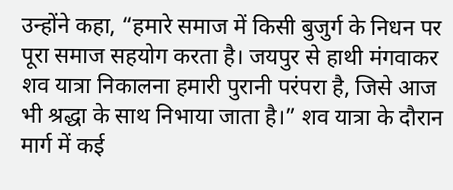उन्होंने कहा, “हमारे समाज में किसी बुजुर्ग के निधन पर पूरा समाज सहयोग करता है। जयपुर से हाथी मंगवाकर शव यात्रा निकालना हमारी पुरानी परंपरा है, जिसे आज भी श्रद्धा के साथ निभाया जाता है।” शव यात्रा के दौरान मार्ग में कई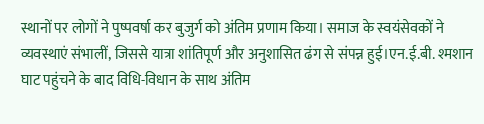स्थानों पर लोगों ने पुष्पवर्षा कर बुजुर्ग को अंतिम प्रणाम किया। समाज के स्वयंसेवकों ने व्यवस्थाएं संभालीं, जिससे यात्रा शांतिपूर्ण और अनुशासित ढंग से संपन्न हुई।एन.ई.बी. श्मशान घाट पहुंचने के बाद विधि-विधान के साथ अंतिम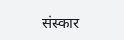संस्कार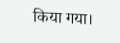किया गया।